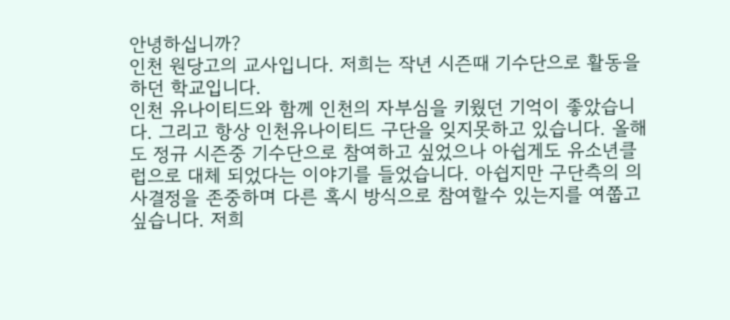안녕하십니까?
인천 원당고의 교사입니다. 저희는 작년 시즌때 기수단으로 활동을 하던 학교입니다.
인천 유나이티드와 함께 인천의 자부심을 키웠던 기억이 좋았습니다. 그리고 항상 인천유나이티드 구단을 잊지못하고 있습니다. 올해도 정규 시즌중 기수단으로 참여하고 싶었으나 아쉽게도 유소년클럽으로 대체 되었다는 이야기를 들었습니다. 아쉽지만 구단측의 의사결정을 존중하며 다른 혹시 방식으로 참여할수 있는지를 여쭙고 싶습니다. 저희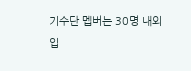기수단 멥버는 30명 내외입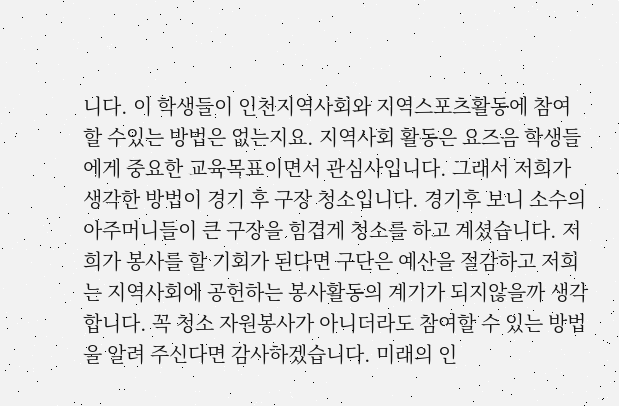니다. 이 학생들이 인천지역사회와 지역스포츠활동에 참여할 수있는 방법은 없는지요. 지역사회 활동은 요즈음 학생들에게 중요한 교육목표이면서 관심사입니다. 그래서 저희가 생각한 방법이 경기 후 구장 청소입니다. 경기후 보니 소수의 아주머니들이 큰 구장을 힘겹게 청소를 하고 계셨습니다. 저희가 봉사를 할 기회가 된다면 구단은 예산을 절감하고 저희는 지역사회에 공헌하는 봉사활동의 계기가 되지않을까 생각합니다. 꼭 청소 자원봉사가 아니더라도 참여할 수 있는 방법을 알려 주신다면 감사하겠습니다. 미래의 인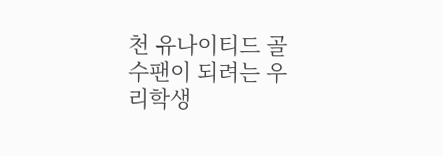천 유나이티드 골수팬이 되려는 우리학생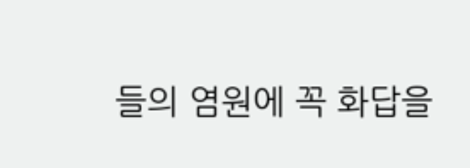들의 염원에 꼭 화답을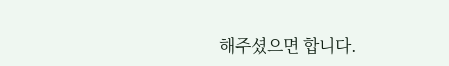해주셨으면 합니다.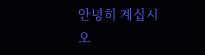안녕히 계십시오